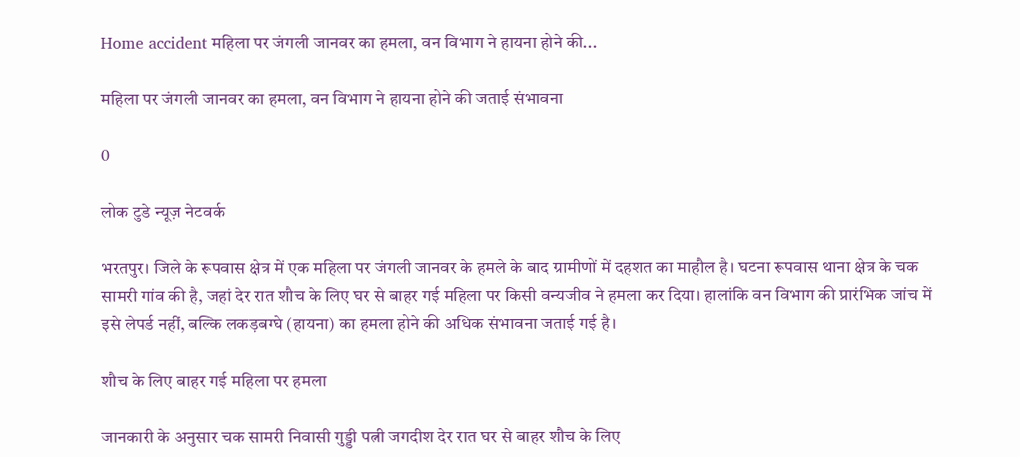Home accident महिला पर जंगली जानवर का हमला, वन विभाग ने हायना होने की...

महिला पर जंगली जानवर का हमला, वन विभाग ने हायना होने की जताई संभावना

0

लोक टुडे न्यूज़ नेटवर्क

भरतपुर। जिले के रूपवास क्षेत्र में एक महिला पर जंगली जानवर के हमले के बाद ग्रामीणों में दहशत का माहौल है। घटना रूपवास थाना क्षेत्र के चक सामरी गांव की है, जहां देर रात शौच के लिए घर से बाहर गई महिला पर किसी वन्यजीव ने हमला कर दिया। हालांकि वन विभाग की प्रारंभिक जांच में इसे लेपर्ड नहीं, बल्कि लकड़बग्घे (हायना) का हमला होने की अधिक संभावना जताई गई है।

शौच के लिए बाहर गई महिला पर हमला

जानकारी के अनुसार चक सामरी निवासी गुड्डी पत्नी जगदीश देर रात घर से बाहर शौच के लिए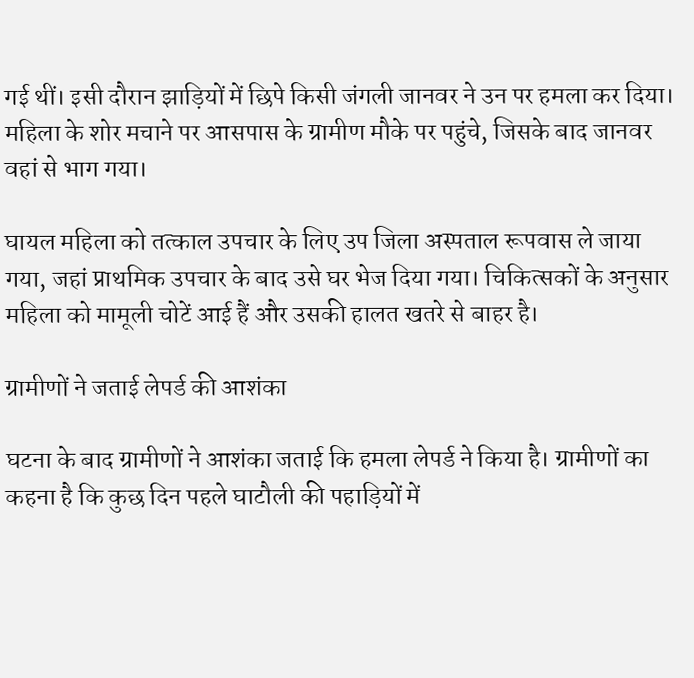गई थीं। इसी दौरान झाड़ियों में छिपे किसी जंगली जानवर ने उन पर हमला कर दिया। महिला के शोर मचाने पर आसपास के ग्रामीण मौके पर पहुंचे, जिसके बाद जानवर वहां से भाग गया।

घायल महिला को तत्काल उपचार के लिए उप जिला अस्पताल रूपवास ले जाया गया, जहां प्राथमिक उपचार के बाद उसे घर भेज दिया गया। चिकित्सकों के अनुसार महिला को मामूली चोटें आई हैं और उसकी हालत खतरे से बाहर है।

ग्रामीणों ने जताई लेपर्ड की आशंका

घटना के बाद ग्रामीणों ने आशंका जताई कि हमला लेपर्ड ने किया है। ग्रामीणों का कहना है कि कुछ दिन पहले घाटौली की पहाड़ियों में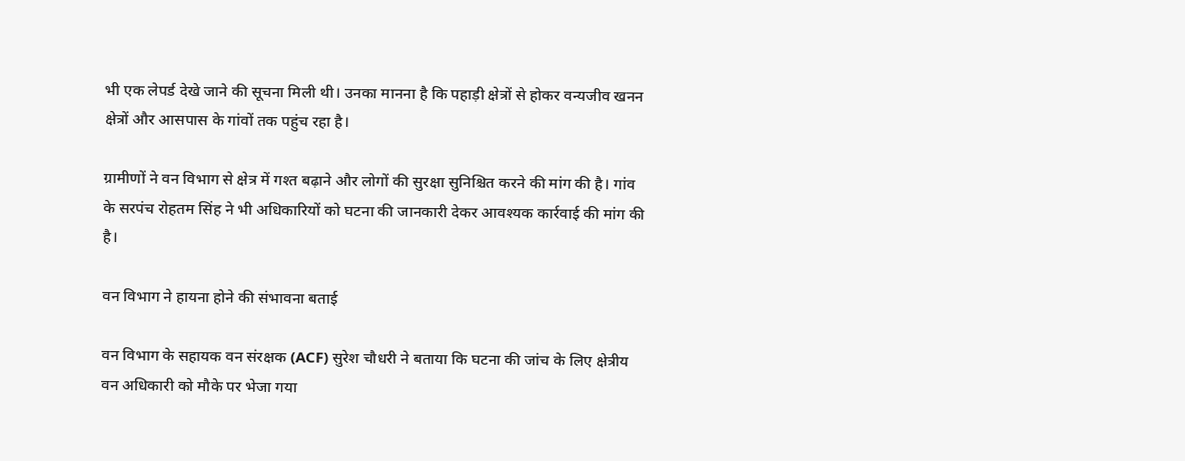भी एक लेपर्ड देखे जाने की सूचना मिली थी। उनका मानना है कि पहाड़ी क्षेत्रों से होकर वन्यजीव खनन क्षेत्रों और आसपास के गांवों तक पहुंच रहा है।

ग्रामीणों ने वन विभाग से क्षेत्र में गश्त बढ़ाने और लोगों की सुरक्षा सुनिश्चित करने की मांग की है। गांव के सरपंच रोहतम सिंह ने भी अधिकारियों को घटना की जानकारी देकर आवश्यक कार्रवाई की मांग की है।

वन विभाग ने हायना होने की संभावना बताई

वन विभाग के सहायक वन संरक्षक (ACF) सुरेश चौधरी ने बताया कि घटना की जांच के लिए क्षेत्रीय वन अधिकारी को मौके पर भेजा गया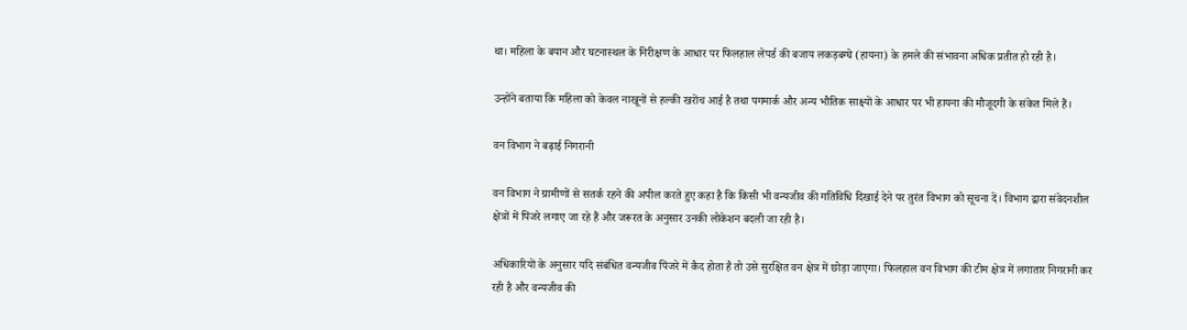था। महिला के बयान और घटनास्थल के निरीक्षण के आधार पर फिलहाल लेपर्ड की बजाय लकड़बग्घे (हायना) के हमले की संभावना अधिक प्रतीत हो रही है।

उन्होंने बताया कि महिला को केवल नाखूनों से हल्की खरोंच आई है तथा पगमार्क और अन्य भौतिक साक्ष्यों के आधार पर भी हायना की मौजूदगी के संकेत मिले हैं।

वन विभाग ने बढ़ाई निगरानी

वन विभाग ने ग्रामीणों से सतर्क रहने की अपील करते हुए कहा है कि किसी भी वन्यजीव की गतिविधि दिखाई देने पर तुरंत विभाग को सूचना दें। विभाग द्वारा संवेदनशील क्षेत्रों में पिंजरे लगाए जा रहे हैं और जरूरत के अनुसार उनकी लोकेशन बदली जा रही है।

अधिकारियों के अनुसार यदि संबंधित वन्यजीव पिंजरे में कैद होता है तो उसे सुरक्षित वन क्षेत्र में छोड़ा जाएगा। फिलहाल वन विभाग की टीम क्षेत्र में लगातार निगरानी कर रही है और वन्यजीव की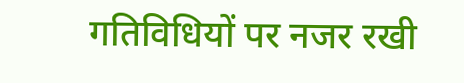गतिविधियों पर नजर रखी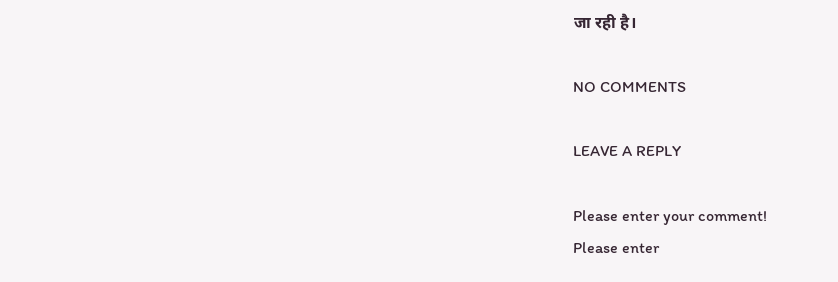जा रही है।

NO COMMENTS

LEAVE A REPLY

Please enter your comment!
Please enter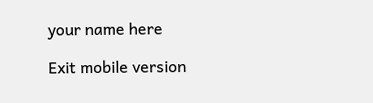your name here

Exit mobile version